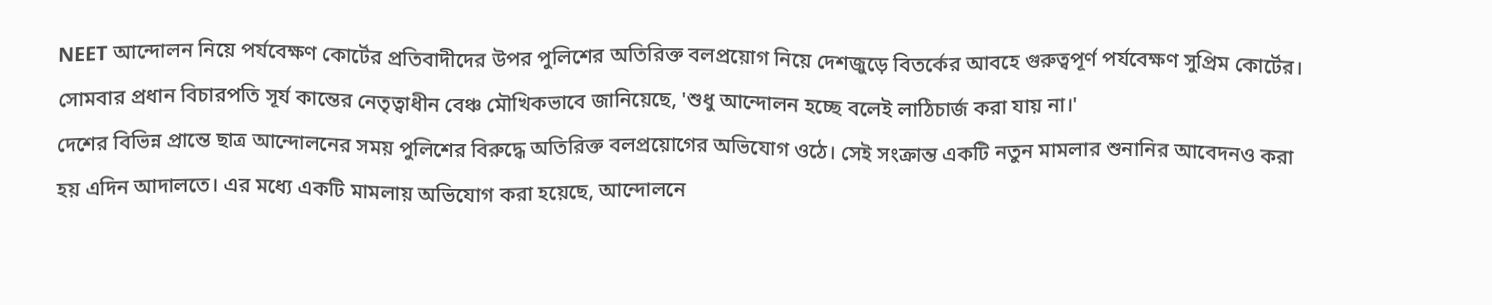NEET আন্দোলন নিয়ে পর্যবেক্ষণ কোর্টের প্রতিবাদীদের উপর পুলিশের অতিরিক্ত বলপ্রয়োগ নিয়ে দেশজুড়ে বিতর্কের আবহে গুরুত্বপূর্ণ পর্যবেক্ষণ সুপ্রিম কোর্টের। সোমবার প্রধান বিচারপতি সূর্য কান্তের নেতৃত্বাধীন বেঞ্চ মৌখিকভাবে জানিয়েছে, 'শুধু আন্দোলন হচ্ছে বলেই লাঠিচার্জ করা যায় না।'
দেশের বিভিন্ন প্রান্তে ছাত্র আন্দোলনের সময় পুলিশের বিরুদ্ধে অতিরিক্ত বলপ্রয়োগের অভিযোগ ওঠে। সেই সংক্রান্ত একটি নতুন মামলার শুনানির আবেদনও করা হয় এদিন আদালতে। এর মধ্যে একটি মামলায় অভিযোগ করা হয়েছে, আন্দোলনে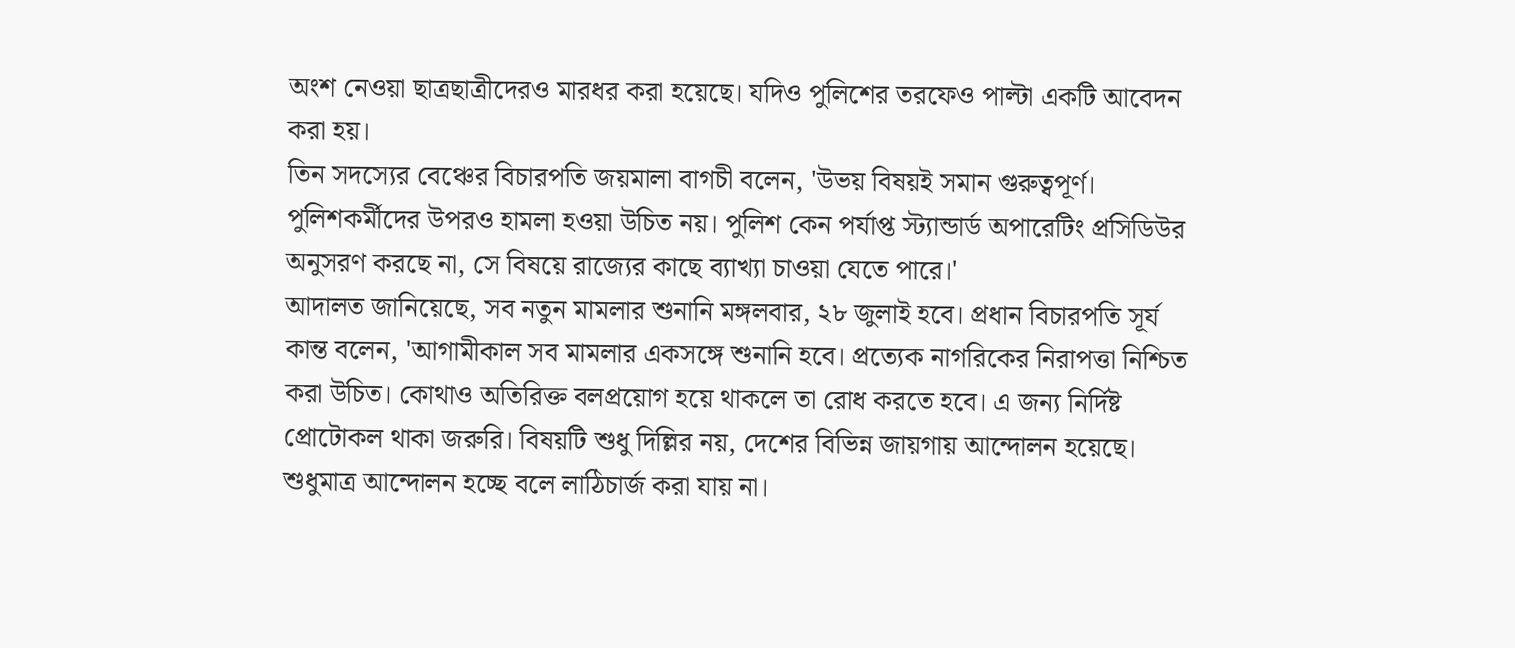অংশ নেওয়া ছাত্রছাত্রীদেরও মারধর করা হয়েছে। যদিও পুলিশের তরফেও পাল্টা একটি আবেদন করা হয়।
তিন সদস্যের বেঞ্চের বিচারপতি জয়মালা বাগচী বলেন, 'উভয় বিষয়ই সমান গুরুত্বপূর্ণ। পুলিশকর্মীদের উপরও হামলা হওয়া উচিত নয়। পুলিশ কেন পর্যাপ্ত স্ট্যান্ডার্ড অপারেটিং প্রসিডিউর অনুসরণ করছে না, সে বিষয়ে রাজ্যের কাছে ব্যাখ্যা চাওয়া যেতে পারে।'
আদালত জানিয়েছে, সব নতুন মামলার শুনানি মঙ্গলবার, ২৮ জুলাই হবে। প্রধান বিচারপতি সূর্য কান্ত বলেন, 'আগামীকাল সব মামলার একসঙ্গে শুনানি হবে। প্রত্যেক নাগরিকের নিরাপত্তা নিশ্চিত করা উচিত। কোথাও অতিরিক্ত বলপ্রয়োগ হয়ে থাকলে তা রোধ করতে হবে। এ জন্য নির্দিষ্ট প্রোটোকল থাকা জরুরি। বিষয়টি শুধু দিল্লির নয়, দেশের বিভিন্ন জায়গায় আন্দোলন হয়েছে। শুধুমাত্র আন্দোলন হচ্ছে বলে লাঠিচার্জ করা যায় না।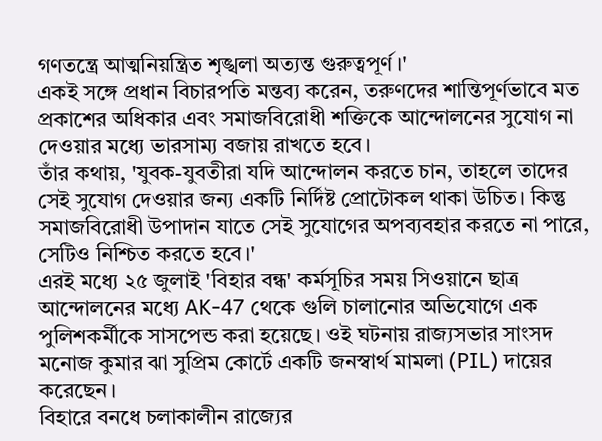গণতন্ত্রে আত্মনিয়ন্ত্রিত শৃঙ্খলা অত্যন্ত গুরুত্বপূর্ণ।'
একই সঙ্গে প্রধান বিচারপতি মন্তব্য করেন, তরুণদের শান্তিপূর্ণভাবে মত প্রকাশের অধিকার এবং সমাজবিরোধী শক্তিকে আন্দোলনের সুযোগ না দেওয়ার মধ্যে ভারসাম্য বজায় রাখতে হবে।
তাঁর কথায়, 'যুবক-যুবতীরা যদি আন্দোলন করতে চান, তাহলে তাদের সেই সুযোগ দেওয়ার জন্য একটি নির্দিষ্ট প্রোটোকল থাকা উচিত। কিন্তু সমাজবিরোধী উপাদান যাতে সেই সুযোগের অপব্যবহার করতে না পারে, সেটিও নিশ্চিত করতে হবে।'
এরই মধ্যে ২৫ জুলাই 'বিহার বন্ধ' কর্মসূচির সময় সিওয়ানে ছাত্র আন্দোলনের মধ্যে AK-47 থেকে গুলি চালানোর অভিযোগে এক পুলিশকর্মীকে সাসপেন্ড করা হয়েছে। ওই ঘটনায় রাজ্যসভার সাংসদ মনোজ কুমার ঝা সুপ্রিম কোর্টে একটি জনস্বার্থ মামলা (PIL) দায়ের করেছেন।
বিহারে বনধে চলাকালীন রাজ্যের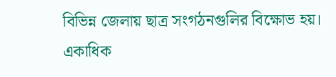বিভিন্ন জেলায় ছাত্র সংগঠনগুলির বিক্ষোভ হয়। একাধিক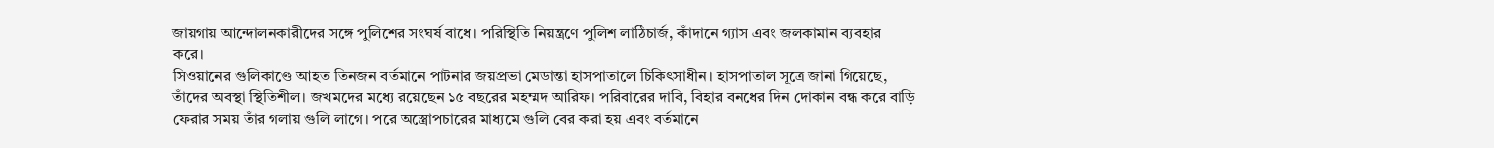জায়গায় আন্দোলনকারীদের সঙ্গে পুলিশের সংঘর্ষ বাধে। পরিস্থিতি নিয়ন্ত্রণে পুলিশ লাঠিচার্জ, কাঁদানে গ্যাস এবং জলকামান ব্যবহার করে।
সিওয়ানের গুলিকাণ্ডে আহত তিনজন বর্তমানে পাটনার জয়প্রভা মেডান্তা হাসপাতালে চিকিৎসাধীন। হাসপাতাল সূত্রে জানা গিয়েছে, তাঁদের অবস্থা স্থিতিশীল। জখমদের মধ্যে রয়েছেন ১৫ বছরের মহম্মদ আরিফ। পরিবারের দাবি, বিহার বনধের দিন দোকান বন্ধ করে বাড়ি ফেরার সময় তাঁর গলায় গুলি লাগে। পরে অস্ত্রোপচারের মাধ্যমে গুলি বের করা হয় এবং বর্তমানে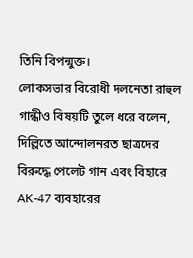তিনি বিপন্মুক্ত।
লোকসভার বিরোধী দলনেতা রাহুল গান্ধীও বিষয়টি তুলে ধরে বলেন, দিল্লিতে আন্দোলনরত ছাত্রদের বিরুদ্ধে পেলেট গান এবং বিহারে AK-47 ব্যবহারের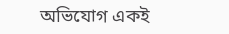অভিযোগ একই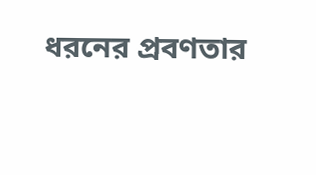ধরনের প্রবণতার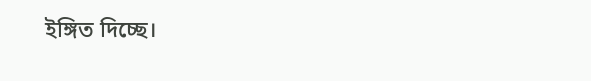ইঙ্গিত দিচ্ছে।